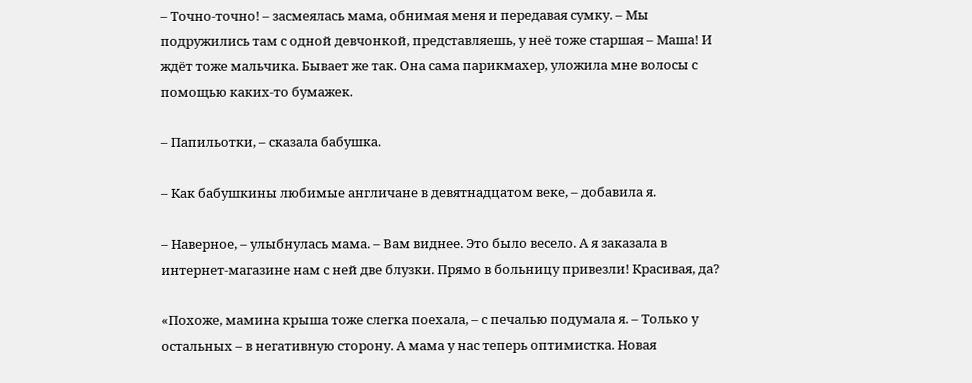– Точно-точно! – засмеялась мама, обнимая меня и передавая сумку. – Мы подружились там с одной девчонкой, представляешь, у неё тоже старшая – Маша! И ждёт тоже мальчика. Бывает же так. Она сама парикмахер, уложила мне волосы с помощью каких-то бумажек.

– Папильотки, – сказала бабушка.

– Как бабушкины любимые англичане в девятнадцатом веке, – добавила я.

– Наверное, – улыбнулась мама. – Вам виднее. Это было весело. А я заказала в интернет-магазине нам с ней две блузки. Прямо в больницу привезли! Красивая, да?

«Похоже, мамина крыша тоже слегка поехала, – с печалью подумала я. – Только у остальных – в негативную сторону. А мама у нас теперь оптимистка. Новая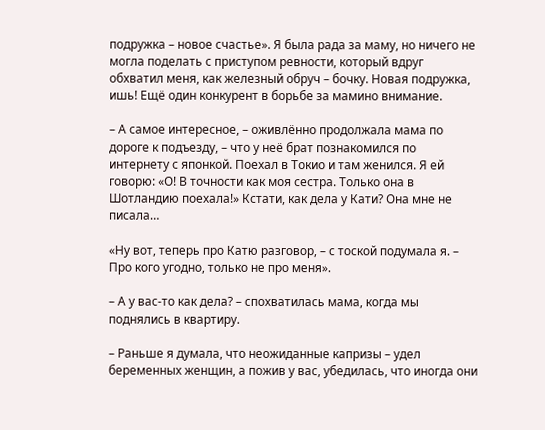подружка – новое счастье». Я была рада за маму, но ничего не могла поделать с приступом ревности, который вдруг обхватил меня, как железный обруч – бочку. Новая подружка, ишь! Ещё один конкурент в борьбе за мамино внимание.

– А самое интересное, – оживлённо продолжала мама по дороге к подъезду, – что у неё брат познакомился по интернету с японкой. Поехал в Токио и там женился. Я ей говорю: «О! В точности как моя сестра. Только она в Шотландию поехала!» Кстати, как дела у Кати? Она мне не писала…

«Ну вот, теперь про Катю разговор, – с тоской подумала я. – Про кого угодно, только не про меня».

– А у вас-то как дела? – спохватилась мама, когда мы поднялись в квартиру.

– Раньше я думала, что неожиданные капризы – удел беременных женщин, а пожив у вас, убедилась, что иногда они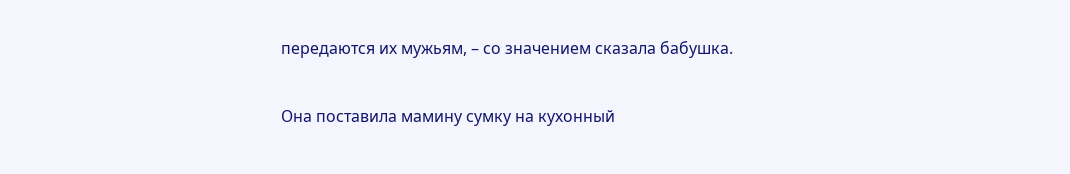передаются их мужьям, – со значением сказала бабушка.

Она поставила мамину сумку на кухонный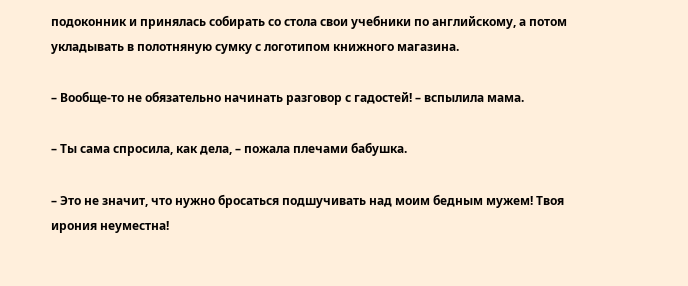подоконник и принялась собирать со стола свои учебники по английскому, а потом укладывать в полотняную сумку с логотипом книжного магазина.

– Вообще-то не обязательно начинать разговор с гадостей! – вспылила мама.

– Ты сама спросила, как дела, – пожала плечами бабушка.

– Это не значит, что нужно бросаться подшучивать над моим бедным мужем! Твоя ирония неуместна!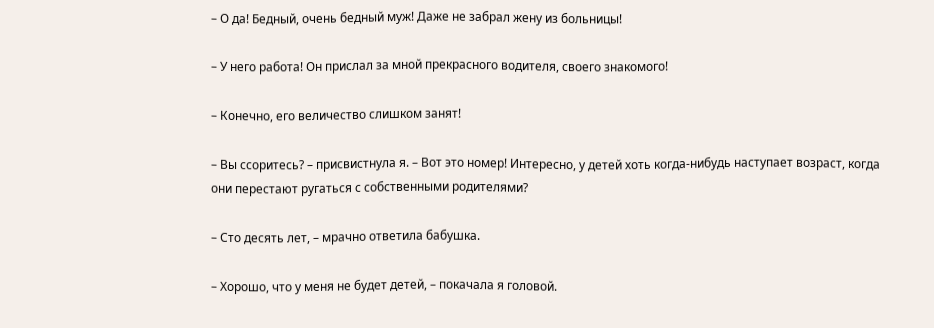– О да! Бедный, очень бедный муж! Даже не забрал жену из больницы!

– У него работа! Он прислал за мной прекрасного водителя, своего знакомого!

– Конечно, его величество слишком занят!

– Вы ссоритесь? – присвистнула я. – Вот это номер! Интересно, у детей хоть когда-нибудь наступает возраст, когда они перестают ругаться с собственными родителями?

– Сто десять лет, – мрачно ответила бабушка.

– Хорошо, что у меня не будет детей, – покачала я головой.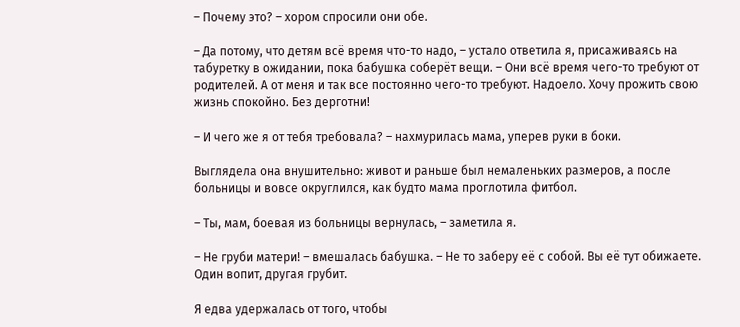– Почему это? – хором спросили они обе.

– Да потому, что детям всё время что-то надо, – устало ответила я, присаживаясь на табуретку в ожидании, пока бабушка соберёт вещи. – Они всё время чего-то требуют от родителей. А от меня и так все постоянно чего-то требуют. Надоело. Хочу прожить свою жизнь спокойно. Без дерготни!

– И чего же я от тебя требовала? – нахмурилась мама, уперев руки в боки.

Выглядела она внушительно: живот и раньше был немаленьких размеров, а после больницы и вовсе округлился, как будто мама проглотила фитбол.

– Ты, мам, боевая из больницы вернулась, – заметила я.

– Не груби матери! – вмешалась бабушка. – Не то заберу её с собой. Вы её тут обижаете. Один вопит, другая грубит.

Я едва удержалась от того, чтобы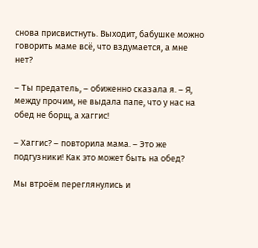снова присвистнуть. Выходит, бабушке можно говорить маме всё, что вздумается, а мне нет?

– Ты предатель, – обиженно сказала я. – Я, между прочим, не выдала папе, что у нас на обед не борщ, а хаггис!

– Хаггис? – повторила мама. – Это же подгузники! Как это может быть на обед?

Мы втроём переглянулись и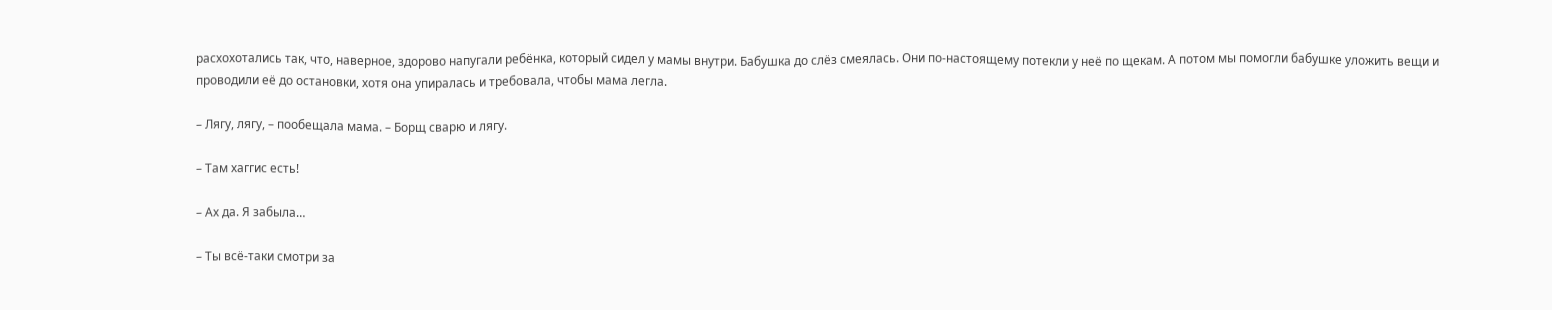расхохотались так, что, наверное, здорово напугали ребёнка, который сидел у мамы внутри. Бабушка до слёз смеялась. Они по-настоящему потекли у неё по щекам. А потом мы помогли бабушке уложить вещи и проводили её до остановки, хотя она упиралась и требовала, чтобы мама легла.

– Лягу, лягу, – пообещала мама. – Борщ сварю и лягу.

– Там хаггис есть!

– Ах да. Я забыла…

– Ты всё-таки смотри за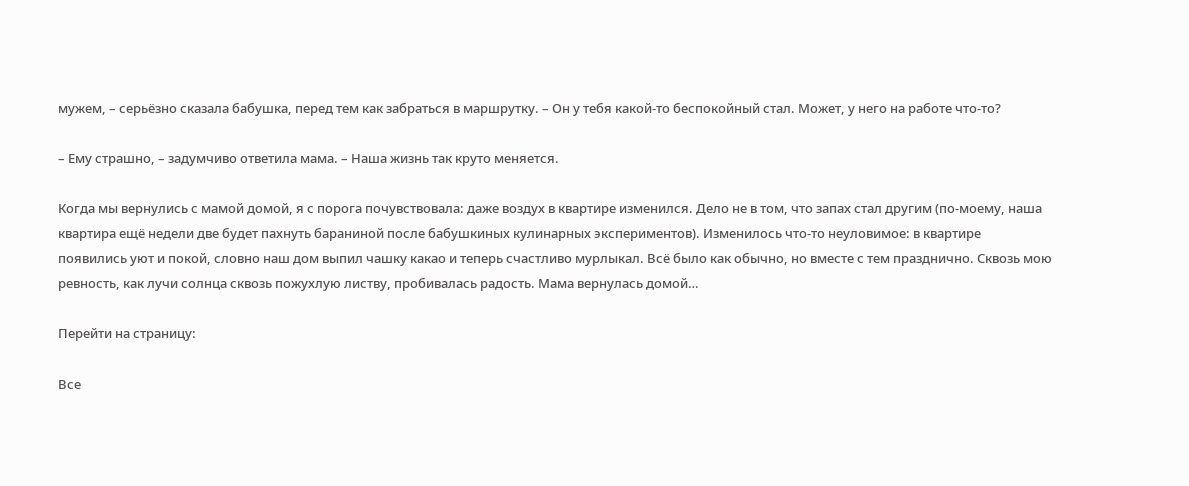мужем, – серьёзно сказала бабушка, перед тем как забраться в маршрутку. – Он у тебя какой-то беспокойный стал. Может, у него на работе что-то?

– Ему страшно, – задумчиво ответила мама. – Наша жизнь так круто меняется.

Когда мы вернулись с мамой домой, я с порога почувствовала: даже воздух в квартире изменился. Дело не в том, что запах стал другим (по-моему, наша квартира ещё недели две будет пахнуть бараниной после бабушкиных кулинарных экспериментов). Изменилось что-то неуловимое: в квартире появились уют и покой, словно наш дом выпил чашку какао и теперь счастливо мурлыкал. Всё было как обычно, но вместе с тем празднично. Сквозь мою ревность, как лучи солнца сквозь пожухлую листву, пробивалась радость. Мама вернулась домой…

Перейти на страницу:

Все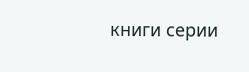книги серии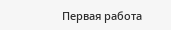Первая работа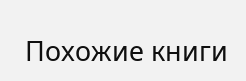Похожие книги